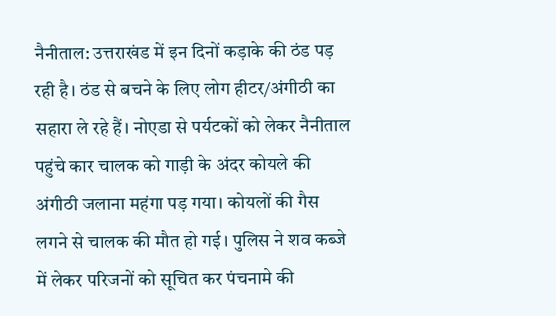नैनीताल: उत्तराखंड में इन दिनों कड़ाके की ठंड पड़ रही है। ठंड से बचने के लिए लोग हीटर/अंगीठी का सहारा ले रहे हैं। नोएडा से पर्यटकों को लेकर नैनीताल पहुंचे कार चालक को गाड़ी के अंदर कोयले की अंगीठी जलाना महंगा पड़ गया। कोयलों की गैस लगने से चालक की मौत हो गई। पुलिस ने शव कब्जे में लेकर परिजनों को सूचित कर पंचनामे की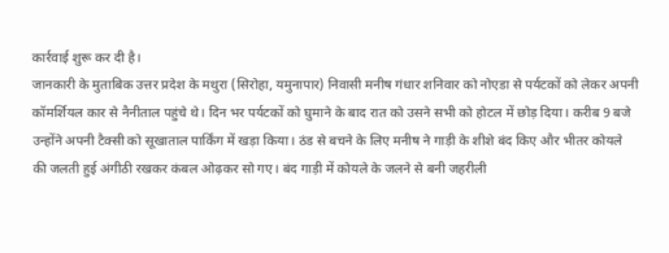कार्रवाई शुरू कर दी है।
जानकारी के मुताबिक उत्तर प्रदेश के मथुरा (सिरोहा, यमुनापार) निवासी मनीष गंधार शनिवार को नोएडा से पर्यटकों को लेकर अपनी कॉमर्शियल कार से नैनीताल पहुंचे थे। दिन भर पर्यटकों को घुमाने के बाद रात को उसने सभी को होटल में छोड़ दिया। करीब 9 बजे उन्होंने अपनी टैक्सी को सूखाताल पार्किंग में खड़ा किया। ठंड से बचने के लिए मनीष ने गाड़ी के शीशे बंद किए और भीतर कोयले की जलती हुई अंगीठी रखकर कंबल ओढ़कर सो गए। बंद गाड़ी में कोयले के जलने से बनी जहरीली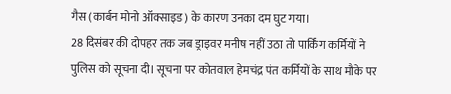गैस (कार्बन मोनो ऑक्साइड) के कारण उनका दम घुट गया।
28 दिसंबर की दोपहर तक जब ड्राइवर मनीष नहीं उठा तो पार्किंग कर्मियों ने पुलिस को सूचना दी। सूचना पर कोतवाल हेमचंद्र पंत कर्मियों के साथ मौके पर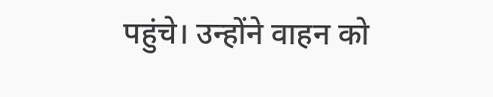पहुंचे। उन्होंने वाहन को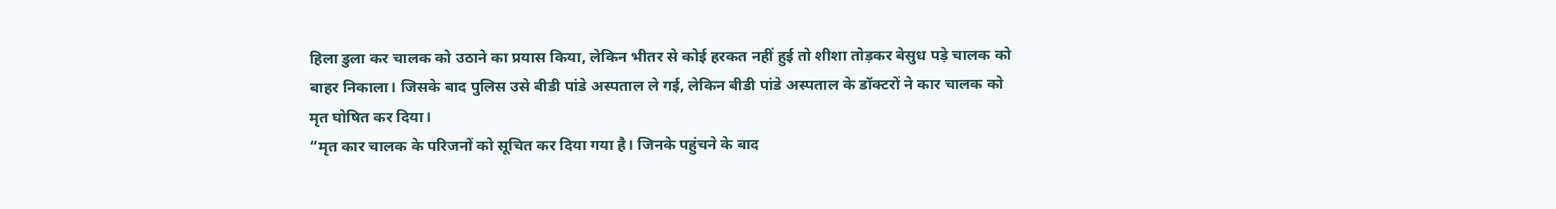हिला डुला कर चालक को उठाने का प्रयास किया, लेकिन भीतर से कोई हरकत नहीं हुई तो शीशा तोड़कर बेसुध पड़े चालक को बाहर निकाला। जिसके बाद पुलिस उसे बीडी पांडे अस्पताल ले गई, लेकिन बीडी पांडे अस्पताल के डॉक्टरों ने कार चालक को मृत घोषित कर दिया।
“मृत कार चालक के परिजनों को सूचित कर दिया गया है। जिनके पहुंचने के बाद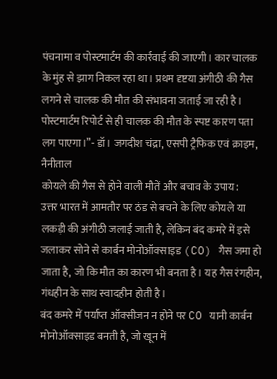पंचनामा व पोस्टमार्टम की कार्रवाई की जाएगी। कार चालक के मुंह से झाग निकल रहा था। प्रथम दृष्टया अंगीठी की गैस लगने से चालक की मौत की संभावना जताई जा रही है। पोस्टमार्टम रिपोर्ट से ही चालक की मौत के स्पष्ट कारण पता लग पाएगा।”- डॉ। जगदीश चंद्रा, एसपी ट्रैफिक एवं क्राइम, नैनीताल
कोयले की गैस से होने वाली मौतें और बचाव के उपाय:
उत्तर भारत में आमतौर पर ठंड से बचने के लिए कोयले या लकड़ी की अंगीठी जलाई जाती है, लेकिन बंद कमरे में इसे जलाकर सोने से कार्बन मोनोऑक्साइड (CO) गैस जमा हो जाता है, जो कि मौत का कारण भी बनता है। यह गैस रंगहीन, गंधहीन के साथ स्वादहीन होती है।
बंद कमरे में पर्याप्त ऑक्सीजन न होने पर CO यानी कार्बन मोनोऑक्साइड बनती है, जो खून में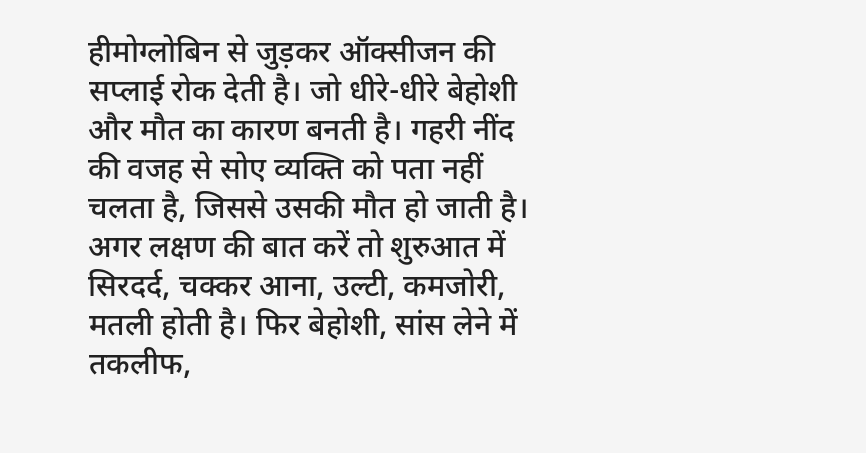हीमोग्लोबिन से जुड़कर ऑक्सीजन की सप्लाई रोक देती है। जो धीरे-धीरे बेहोशी और मौत का कारण बनती है। गहरी नींद की वजह से सोए व्यक्ति को पता नहीं चलता है, जिससे उसकी मौत हो जाती है।
अगर लक्षण की बात करें तो शुरुआत में सिरदर्द, चक्कर आना, उल्टी, कमजोरी, मतली होती है। फिर बेहोशी, सांस लेने में तकलीफ,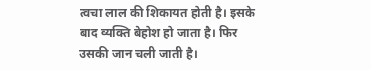त्वचा लाल की शिकायत होती है। इसके बाद व्यक्ति बेहोश हो जाता है। फिर उसकी जान चली जाती है।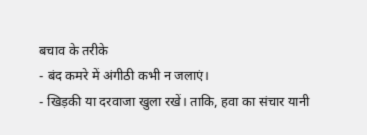बचाव के तरीके
- बंद कमरे में अंगीठी कभी न जलाएं।
- खिड़की या दरवाजा खुला रखें। ताकि, हवा का संचार यानी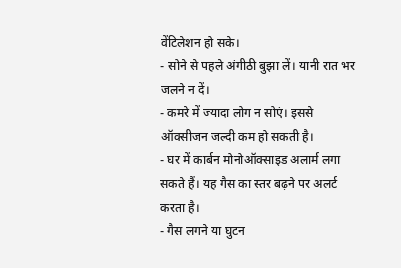वेंटिलेशन हो सके।
- सोने से पहले अंगीठी बुझा लें। यानी रात भर जलने न दें।
- कमरे में ज्यादा लोग न सोएं। इससे ऑक्सीजन जल्दी कम हो सकती है।
- घर में कार्बन मोनोऑक्साइड अलार्म लगा सकते हैं। यह गैस का स्तर बढ़ने पर अलर्ट करता है।
- गैस लगने या घुटन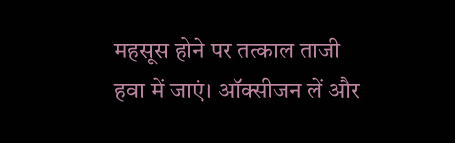महसूस होने पर तत्काल ताजी हवा में जाएं। ऑक्सीजन लें और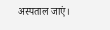अस्पताल जाएं।